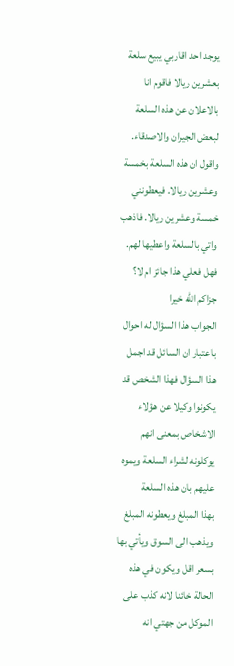يوجد احد اقاربي يبيع سلعة بعشرين ريالا فاقوم انا بالاعلان عن هذه السلعة لبعض الجيران والاصدقاء. واقول ان هذه السلعة بخمسة وعشرين ريالا. فيعطونني خمسة وعشرين ريالا. فاذهب واتي بالسلعة واعطيها لهم. فهل فعلي هذا جائز ام لا؟ جزاكم الله خيرا
الجواب هذا السؤال له احوال باعتبار ان السائل قد اجمل هذا السؤال فهذا الشخص قد يكونوا وكيلا عن هؤلاء الاشخاص بمعنى انهم يوكلونه لشراء السلعة ويموه عليهم بان هذه السلعة
بهذا المبلغ ويعطونه المبلغ ويذهب الى السوق ويأتي بها بسعر اقل ويكون في هذه الحالة خائنا لانه كذب على الموكل من جهتي انه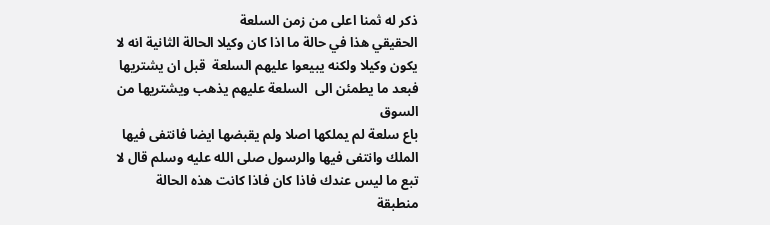ذكر له ثمنا اعلى من زمن السلعة
الحقيقي هذا في حالة ما اذا كان وكيلا الحالة الثانية انه لا يكون وكيلا ولكنه يبيعوا عليهم السلعة  قبل ان يشتريها فبعد ما يطمئن الى  السلعة عليهم يذهب ويشتريها من السوق
باع سلعة لم يملكها اصلا ولم يقبضها ايضا فانتفى فيها الملك وانتفى فيها والرسول صلى الله عليه وسلم قال لا تبع ما ليس عندك فاذا كان فاذا كانت هذه الحالة
منطبقة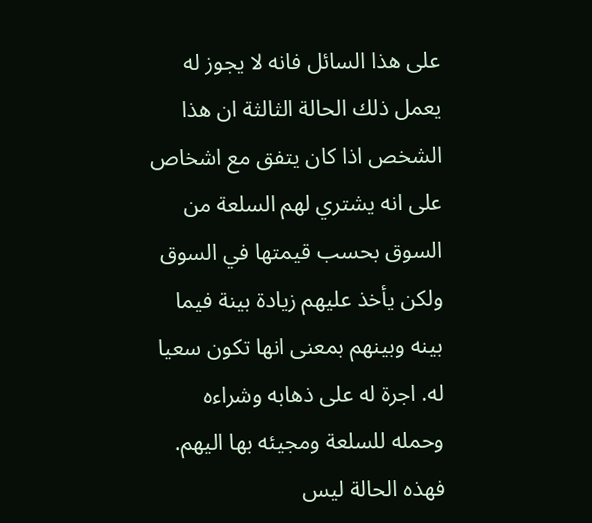على هذا السائل فانه لا يجوز له يعمل ذلك الحالة الثالثة ان هذا الشخص اذا كان يتفق مع اشخاص على انه يشتري لهم السلعة من السوق بحسب قيمتها في السوق
ولكن يأخذ عليهم زيادة بينة فيما بينه وبينهم بمعنى انها تكون سعيا له. اجرة له على ذهابه وشراءه وحمله للسلعة ومجيئه بها اليهم. فهذه الحالة ليس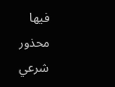فيها محذور شرعي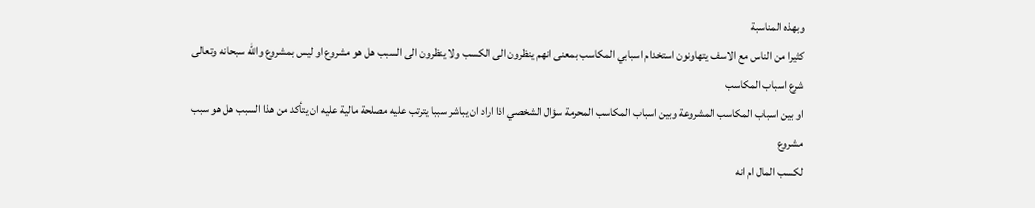وبهذه المناسبة
كثيرا من الناس مع الاسف يتهاونون استخدام اسبابي المكاسب بمعنى انهم ينظرون الى الكسب ولا ينظرون الى السبب هل هو مشروع او ليس بمشروع والله سبحانه وتعالى شرع اسباب المكاسب
او بين اسباب المكاسب المشروعة وبين اسباب المكاسب المحرمة سؤال الشخصي اذا اراد ان يباشر سببا يترتب عليه مصلحة مالية عليه ان يتأكد من هذا السبب هل هو سبب مشروع
لكسب المال ام انه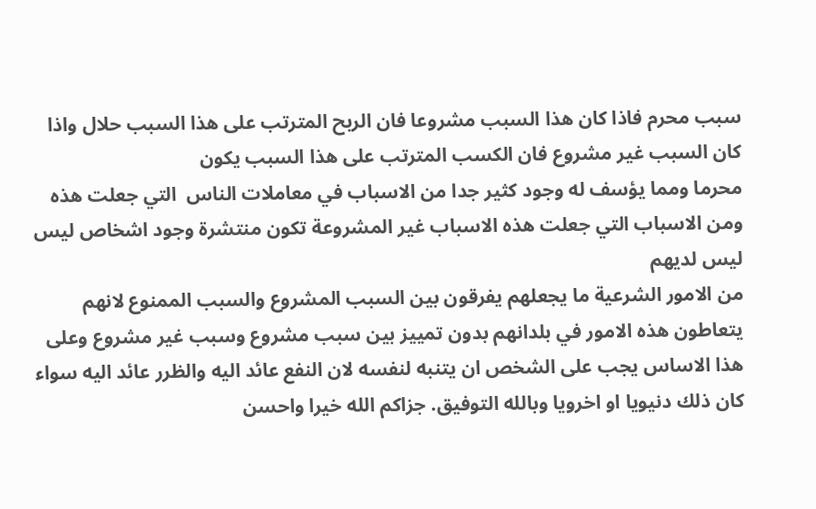سبب محرم فاذا كان هذا السبب مشروعا فان الربح المترتب على هذا السبب حلال واذا كان السبب غير مشروع فان الكسب المترتب على هذا السبب يكون
محرما ومما يؤسف له وجود كثير جدا من الاسباب في معاملات الناس  التي جعلت هذه ومن الاسباب التي جعلت هذه الاسباب غير المشروعة تكون منتشرة وجود اشخاص ليس ليس لديهم
من الامور الشرعية ما يجعلهم يفرقون بين السبب المشروع والسبب الممنوع لانهم يتعاطون هذه الامور في بلدانهم بدون تمييز بين سبب مشروع وسبب غير مشروع وعلى هذا الاساس يجب على الشخص ان يتنبه لنفسه لان النفع عائد اليه والظرر عائد اليه سواء
كان ذلك دنيويا او اخرويا وبالله التوفيق. جزاكم الله خيرا واحسن